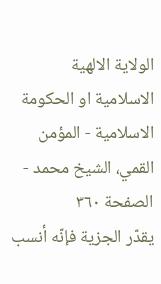الولاية الالهية الاسلامية او الحكومة الاسلامية - المؤمن القمي، الشيخ محمد - الصفحة ٣٦٠
يقدّر الجزية فإنّه أنسب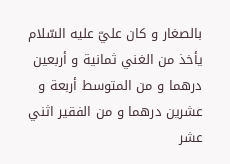بالصغار و كان عليّ عليه السّلام يأخذ من الغني ثمانية و أربعين درهما و من المتوسط أربعة و عشرين درهما و من الفقير اثني عشر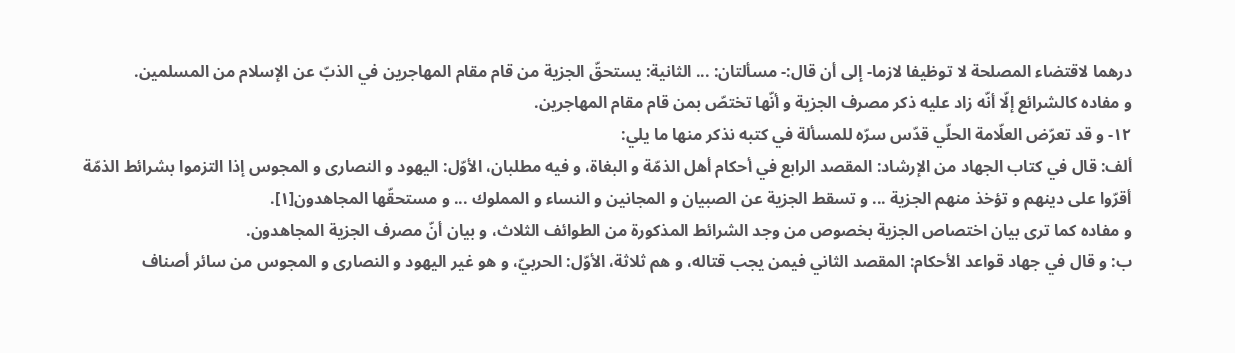درهما لاقتضاء المصلحة لا توظيفا لازما- إلى أن قال:- مسألتان: ... الثانية: يستحقّ الجزية من قام مقام المهاجرين في الذبّ عن الإسلام من المسلمين.
و مفاده كالشرائع إلّا أنّه زاد عليه ذكر مصرف الجزية و أنّها تختصّ بمن قام مقام المهاجرين.
١٢- و قد تعرّض العلّامة الحلّي قدّس سرّه للمسألة في كتبه نذكر منها ما يلي:
ألف: قال في كتاب الجهاد من الإرشاد: المقصد الرابع في أحكام أهل الذمّة و البغاة، و فيه مطلبان، الأوّل: اليهود و النصارى و المجوس إذا التزموا بشرائط الذمّة أقرّوا على دينهم و تؤخذ منهم الجزية ... و تسقط الجزية عن الصبيان و المجانين و النساء و المملوك ... و مستحقّها المجاهدون[١].
و مفاده كما ترى بيان اختصاص الجزية بخصوص من وجد الشرائط المذكورة من الطوائف الثلاث، و بيان أنّ مصرف الجزية المجاهدون.
ب: و قال في جهاد قواعد الأحكام: المقصد الثاني فيمن يجب قتاله، و هم ثلاثة، الأوّل: الحربيّ، و هو غير اليهود و النصارى و المجوس من سائر أصناف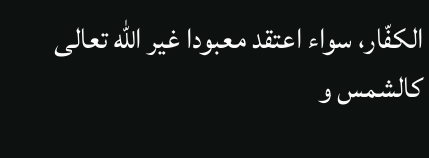الكفّار، سواء اعتقد معبودا غير اللّه تعالى كالشمس و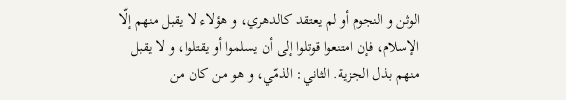الوثن و النجوم أو لم يعتقد كالدهري، و هؤلاء لا يقبل منهم إلّا الإسلام، فإن امتنعوا قوتلوا إلى أن يسلموا أو يقتلوا، و لا يقبل منهم بذل الجزية. الثاني: الذمّي، و هو من كان من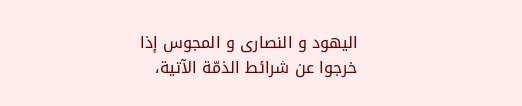اليهود و النصارى و المجوس إذا خرجوا عن شرائط الذمّة الآتية،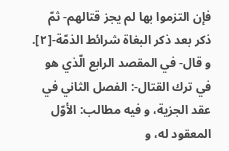فإن التزموا بها لم يجز قتالهم- ثمّ ذكر بعد ذكر البغاة شرائط الذمّة-[٢].
و قال- في المقصد الرابع الّذي هو في ترك القتال-: الفصل الثاني في عقد الجزية، و فيه مطالب: الأوّل المعقود له، و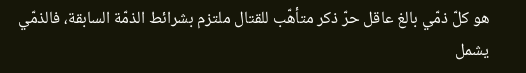هو كلّ ذمّي بالغ عاقل حرّ ذكر متأهّب للقتال ملتزم بشرائط الذمّة السابقة، فالذمّي يشمل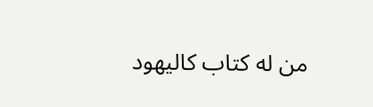من له كتاب كاليهود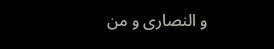و النصارى و من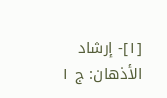[١]- إرشاد الأذهان: ج ١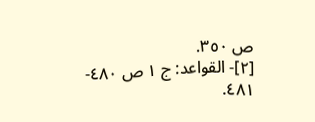ص ٣٥٠.
[٢]- القواعد: ج ١ ص ٤٨٠- ٤٨١.